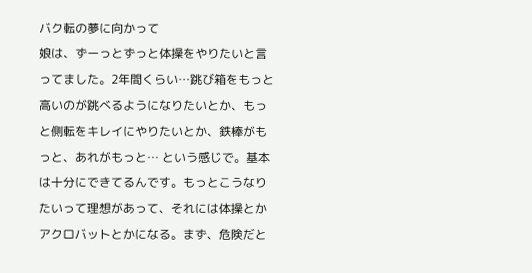バク転の夢に向かって
娘は、ずーっとずっと体操をやりたいと言ってました。2年間くらい…跳び箱をもっと高いのが跳べるようになりたいとか、もっと側転をキレイにやりたいとか、鉄棒がもっと、あれがもっと… という感じで。基本は十分にできてるんです。もっとこうなりたいって理想があって、それには体操とかアクロバットとかになる。まず、危険だと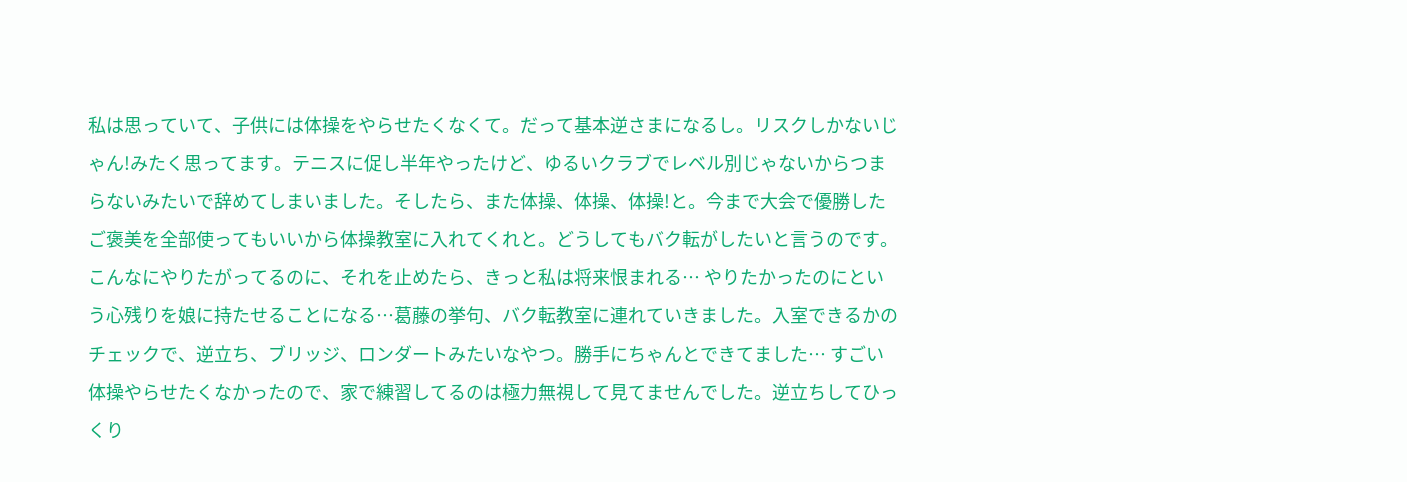私は思っていて、子供には体操をやらせたくなくて。だって基本逆さまになるし。リスクしかないじゃん!みたく思ってます。テニスに促し半年やったけど、ゆるいクラブでレベル別じゃないからつまらないみたいで辞めてしまいました。そしたら、また体操、体操、体操!と。今まで大会で優勝したご褒美を全部使ってもいいから体操教室に入れてくれと。どうしてもバク転がしたいと言うのです。こんなにやりたがってるのに、それを止めたら、きっと私は将来恨まれる… やりたかったのにという心残りを娘に持たせることになる…葛藤の挙句、バク転教室に連れていきました。入室できるかのチェックで、逆立ち、ブリッジ、ロンダートみたいなやつ。勝手にちゃんとできてました… すごい体操やらせたくなかったので、家で練習してるのは極力無視して見てませんでした。逆立ちしてひっくり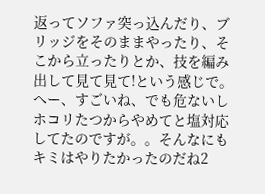返ってソファ突っ込んだり、ブリッジをそのままやったり、そこから立ったりとか、技を編み出して見て見て!という感じで。へー、すごいね、でも危ないしホコリたつからやめてと塩対応してたのですが。。そんなにもキミはやりたかったのだね2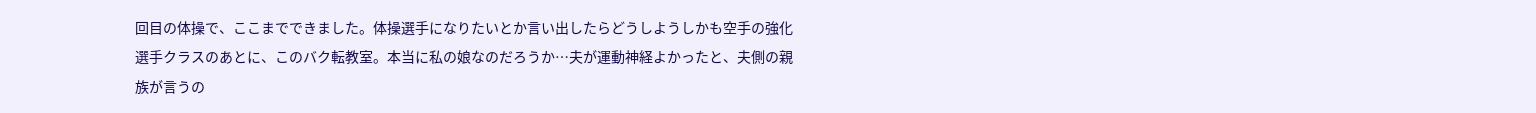回目の体操で、ここまでできました。体操選手になりたいとか言い出したらどうしようしかも空手の強化選手クラスのあとに、このバク転教室。本当に私の娘なのだろうか…夫が運動神経よかったと、夫側の親族が言うの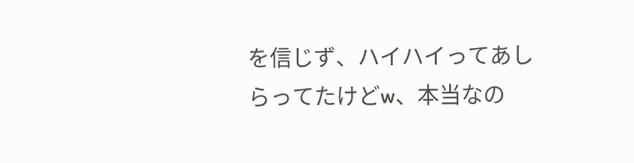を信じず、ハイハイってあしらってたけどw、本当なの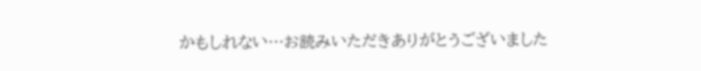かもしれない…お読みいただきありがとうございました